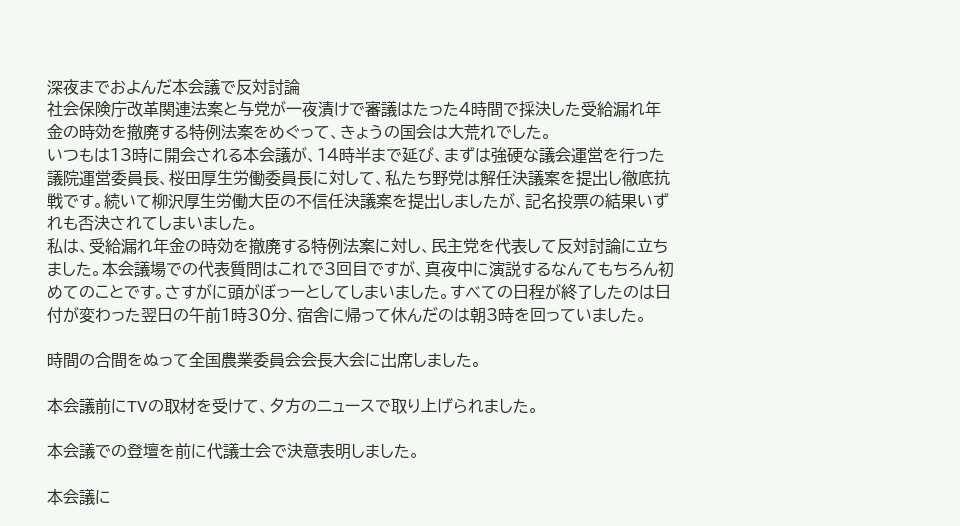深夜までおよんだ本会議で反対討論
社会保険庁改革関連法案と与党が一夜漬けで審議はたった4時間で採決した受給漏れ年金の時効を撤廃する特例法案をめぐって、きょうの国会は大荒れでした。
いつもは13時に開会される本会議が、14時半まで延び、まずは強硬な議会運営を行った議院運営委員長、桜田厚生労働委員長に対して、私たち野党は解任決議案を提出し徹底抗戦です。続いて柳沢厚生労働大臣の不信任決議案を提出しましたが、記名投票の結果いずれも否決されてしまいました。
私は、受給漏れ年金の時効を撤廃する特例法案に対し、民主党を代表して反対討論に立ちました。本会議場での代表質問はこれで3回目ですが、真夜中に演説するなんてもちろん初めてのことです。さすがに頭がぼっーとしてしまいました。すべての日程が終了したのは日付が変わった翌日の午前1時30分、宿舎に帰って休んだのは朝3時を回っていました。

時間の合間をぬって全国農業委員会会長大会に出席しました。

本会議前にTVの取材を受けて、夕方のニュースで取り上げられました。

本会議での登壇を前に代議士会で決意表明しました。

本会議に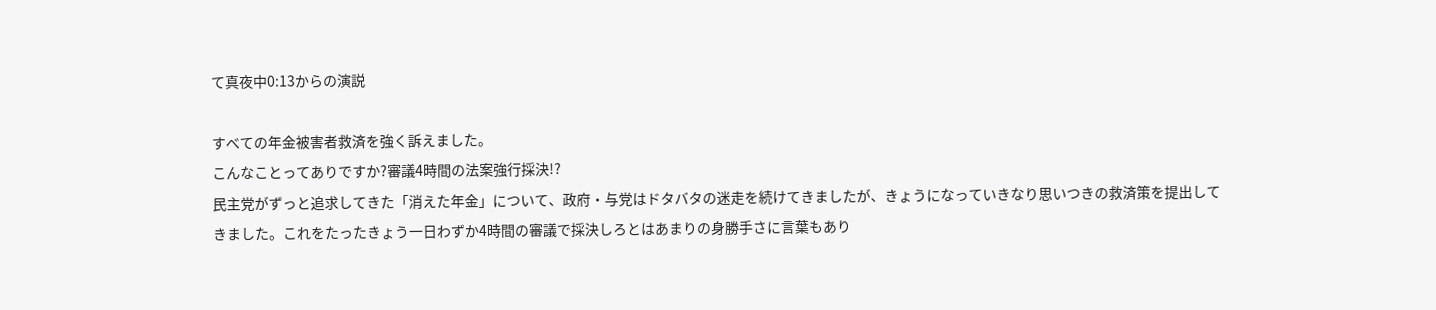て真夜中0:13からの演説

すべての年金被害者救済を強く訴えました。
こんなことってありですか?審議4時間の法案強行採決!?
民主党がずっと追求してきた「消えた年金」について、政府・与党はドタバタの迷走を続けてきましたが、きょうになっていきなり思いつきの救済策を提出してきました。これをたったきょう一日わずか4時間の審議で採決しろとはあまりの身勝手さに言葉もあり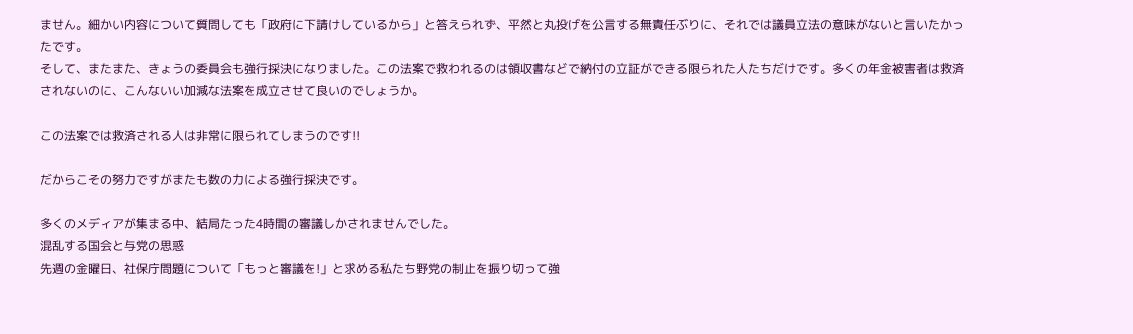ません。細かい内容について質問しても「政府に下請けしているから」と答えられず、平然と丸投げを公言する無責任ぶりに、それでは議員立法の意味がないと言いたかったです。
そして、またまた、きょうの委員会も強行採決になりました。この法案で救われるのは領収書などで納付の立証ができる限られた人たちだけです。多くの年金被害者は救済されないのに、こんないい加減な法案を成立させて良いのでしょうか。

この法案では救済される人は非常に限られてしまうのです!!

だからこその努力ですがまたも数の力による強行採決です。

多くのメディアが集まる中、結局たった4時間の審議しかされませんでした。
混乱する国会と与党の思惑
先週の金曜日、社保庁問題について「もっと審議を!」と求める私たち野党の制止を振り切って強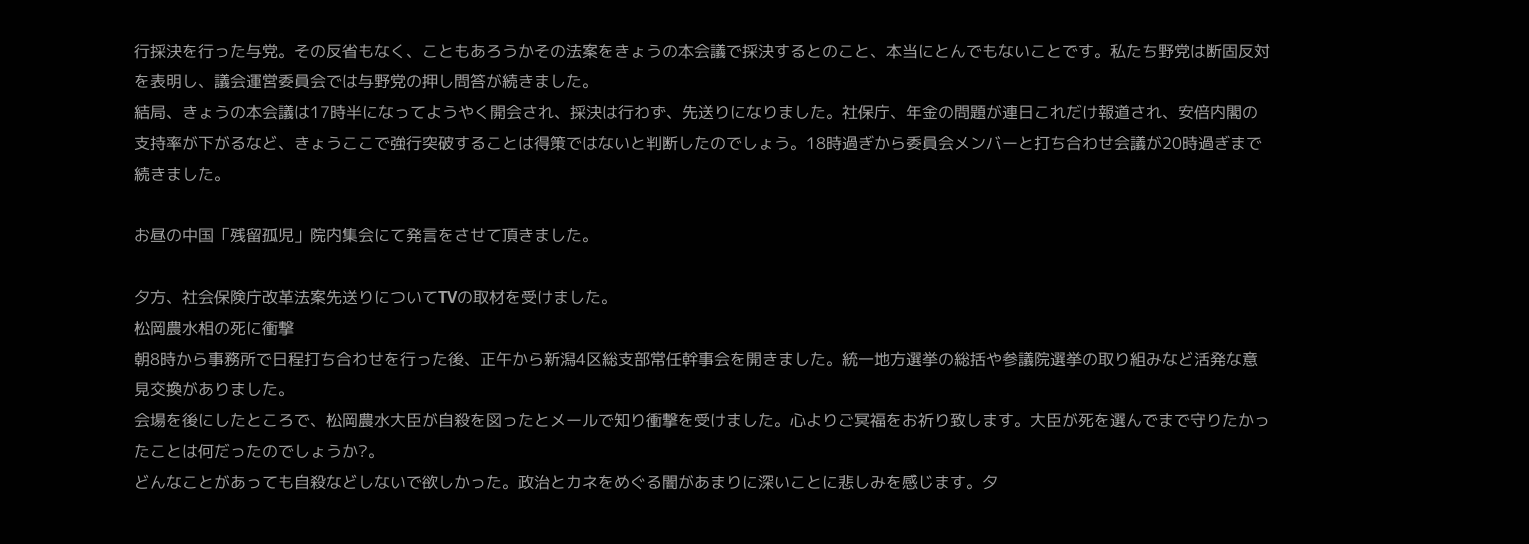行採決を行った与党。その反省もなく、こともあろうかその法案をきょうの本会議で採決するとのこと、本当にとんでもないことです。私たち野党は断固反対を表明し、議会運営委員会では与野党の押し問答が続きました。
結局、きょうの本会議は17時半になってようやく開会され、採決は行わず、先送りになりました。社保庁、年金の問題が連日これだけ報道され、安倍内閣の支持率が下がるなど、きょうここで強行突破することは得策ではないと判断したのでしょう。18時過ぎから委員会メンバーと打ち合わせ会議が20時過ぎまで続きました。

お昼の中国「残留孤児」院内集会にて発言をさせて頂きました。

夕方、社会保険庁改革法案先送りについてTVの取材を受けました。
松岡農水相の死に衝撃
朝8時から事務所で日程打ち合わせを行った後、正午から新潟4区総支部常任幹事会を開きました。統一地方選挙の総括や参議院選挙の取り組みなど活発な意見交換がありました。
会場を後にしたところで、松岡農水大臣が自殺を図ったとメールで知り衝撃を受けました。心よりご冥福をお祈り致します。大臣が死を選んでまで守りたかったことは何だったのでしょうか?。
どんなことがあっても自殺などしないで欲しかった。政治とカネをめぐる闇があまりに深いことに悲しみを感じます。夕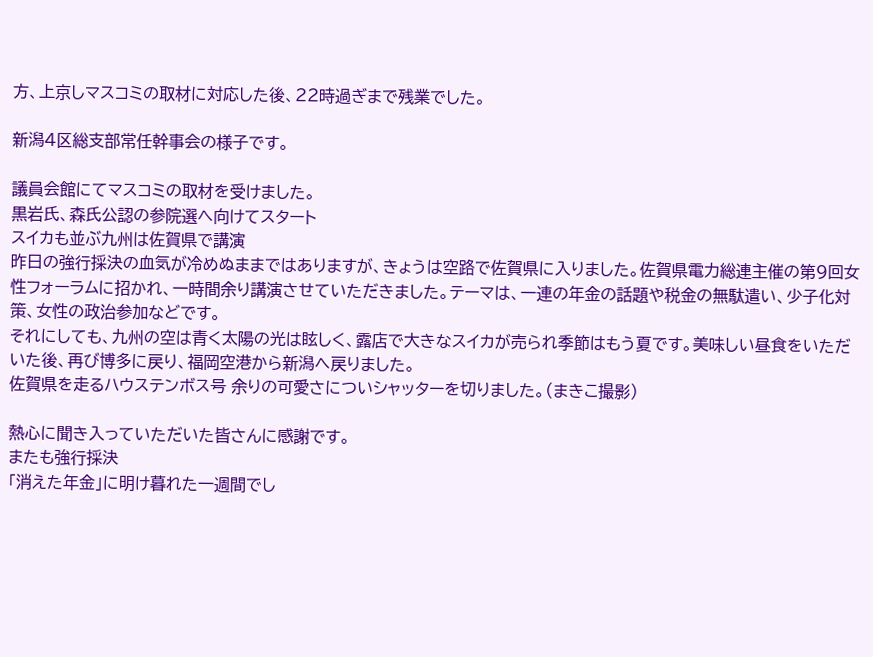方、上京しマスコミの取材に対応した後、22時過ぎまで残業でした。

新潟4区総支部常任幹事会の様子です。

議員会館にてマスコミの取材を受けました。
黒岩氏、森氏公認の参院選へ向けてスタート
スイカも並ぶ九州は佐賀県で講演
昨日の強行採決の血気が冷めぬままではありますが、きょうは空路で佐賀県に入りました。佐賀県電力総連主催の第9回女性フォーラムに招かれ、一時間余り講演させていただきました。テーマは、一連の年金の話題や税金の無駄遣い、少子化対策、女性の政治参加などです。
それにしても、九州の空は青く太陽の光は眩しく、露店で大きなスイカが売られ季節はもう夏です。美味しい昼食をいただいた後、再び博多に戻り、福岡空港から新潟へ戻りました。
佐賀県を走るハウステンボス号 余りの可愛さについシャッターを切りました。(まきこ撮影)

熱心に聞き入っていただいた皆さんに感謝です。
またも強行採決
「消えた年金」に明け暮れた一週間でし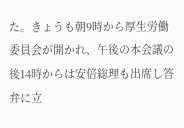た。きょうも朝9時から厚生労働委員会が開かれ、午後の本会議の後14時からは安倍総理も出席し答弁に立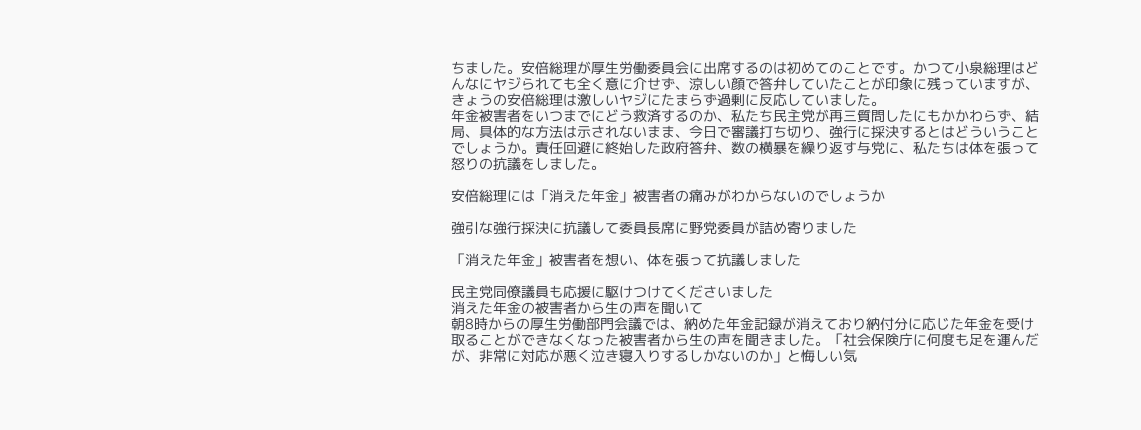ちました。安倍総理が厚生労働委員会に出席するのは初めてのことです。かつて小泉総理はどんなにヤジられても全く意に介せず、涼しい顔で答弁していたことが印象に残っていますが、きょうの安倍総理は激しいヤジにたまらず過剰に反応していました。
年金被害者をいつまでにどう救済するのか、私たち民主党が再三質問したにもかかわらず、結局、具体的な方法は示されないまま、今日で審議打ち切り、強行に採決するとはどういうことでしょうか。責任回避に終始した政府答弁、数の横暴を繰り返す与党に、私たちは体を張って怒りの抗議をしました。

安倍総理には「消えた年金」被害者の痛みがわからないのでしょうか

強引な強行採決に抗議して委員長席に野党委員が詰め寄りました

「消えた年金」被害者を想い、体を張って抗議しました

民主党同僚議員も応援に駆けつけてくださいました
消えた年金の被害者から生の声を聞いて
朝8時からの厚生労働部門会議では、納めた年金記録が消えており納付分に応じた年金を受け取ることができなくなった被害者から生の声を聞きました。「社会保険庁に何度も足を運んだが、非常に対応が悪く泣き寝入りするしかないのか」と悔しい気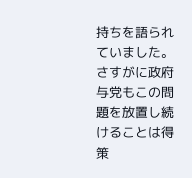持ちを語られていました。
さすがに政府与党もこの問題を放置し続けることは得策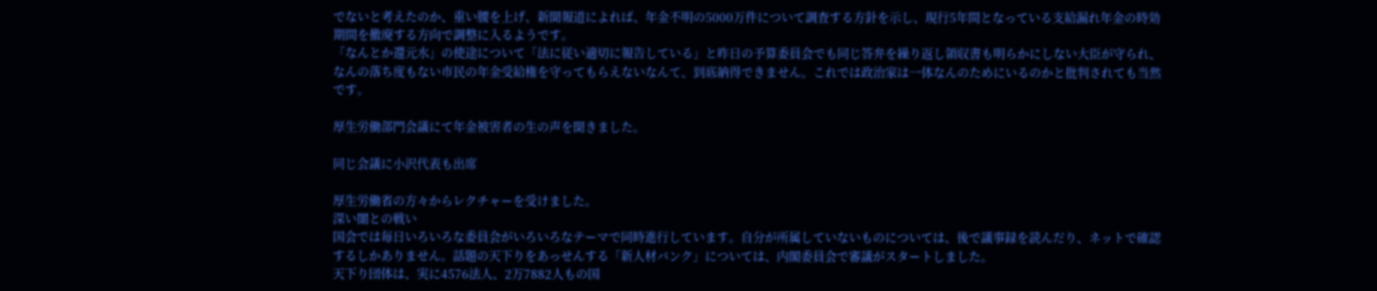でないと考えたのか、重い腰を上げ、新聞報道によれば、年金不明の5000万件について調査する方針を示し、現行5年間となっている支給漏れ年金の時効期間を撤廃する方向で調整に入るようです。
「なんとか還元水」の使途について「法に従い適切に報告している」と昨日の予算委員会でも同じ答弁を繰り返し領収書も明らかにしない大臣が守られ、なんの落ち度もない市民の年金受給権を守ってもらえないなんて、到底納得できません。これでは政治家は一体なんのためにいるのかと批判されても当然です。

厚生労働部門会議にて年金被害者の生の声を聞きました。

同じ会議に小沢代表も出席

厚生労働省の方々からレクチャーを受けました。
深い闇との戦い
国会では毎日いろいろな委員会がいろいろなテーマで同時進行しています。自分が所属していないものについては、後で議事録を読んだり、ネットで確認するしかありません。話題の天下りをあっせんする「新人材バンク」については、内閣委員会で審議がスタートしました。
天下り団体は、実に4576法人、2万7882人もの国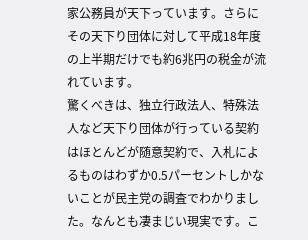家公務員が天下っています。さらにその天下り団体に対して平成18年度の上半期だけでも約6兆円の税金が流れています。
驚くべきは、独立行政法人、特殊法人など天下り団体が行っている契約はほとんどが随意契約で、入札によるものはわずか0.5パーセントしかないことが民主党の調査でわかりました。なんとも凄まじい現実です。こ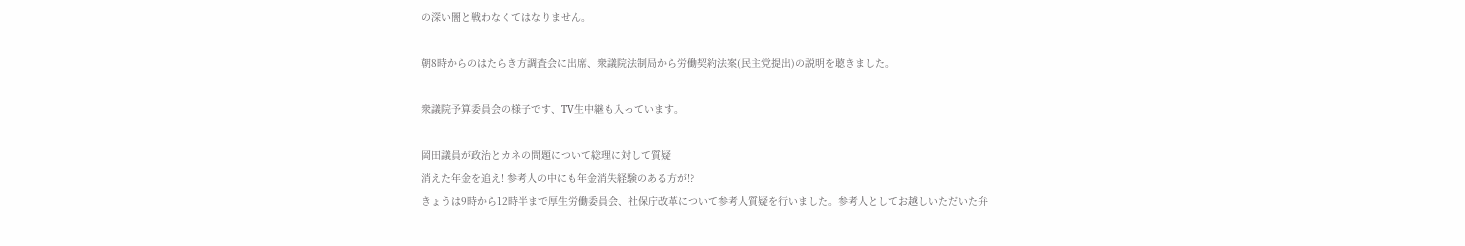の深い闇と戦わなくてはなりません。

朝8時からのはたらき方調査会に出席、衆議院法制局から労働契約法案(民主党提出)の説明を聴きました。

衆議院予算委員会の様子です、TV生中継も入っています。

岡田議員が政治とカネの問題について総理に対して質疑
消えた年金を追え! 参考人の中にも年金消失経験のある方が!?
きょうは9時から12時半まで厚生労働委員会、社保庁改革について参考人質疑を行いました。参考人としてお越しいただいた弁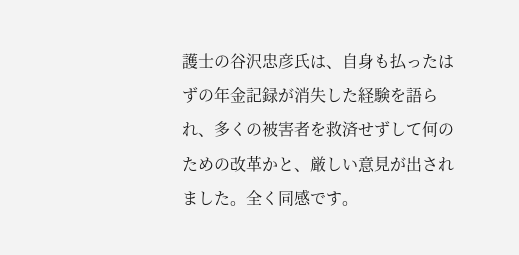護士の谷沢忠彦氏は、自身も払ったはずの年金記録が消失した経験を語られ、多くの被害者を救済せずして何のための改革かと、厳しい意見が出されました。全く同感です。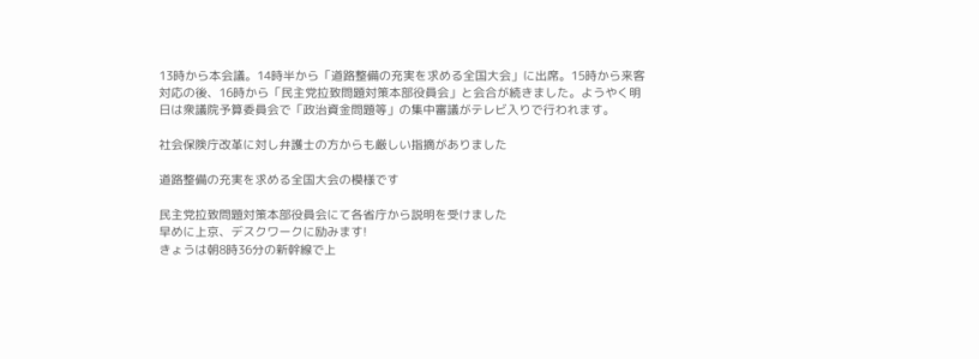13時から本会議。14時半から「道路整備の充実を求める全国大会」に出席。15時から来客対応の後、16時から「民主党拉致問題対策本部役員会」と会合が続きました。ようやく明日は衆議院予算委員会で「政治資金問題等」の集中審議がテレビ入りで行われます。

社会保険庁改革に対し弁護士の方からも厳しい指摘がありました

道路整備の充実を求める全国大会の模様です

民主党拉致問題対策本部役員会にて各省庁から説明を受けました
早めに上京、デスクワークに励みます!
きょうは朝8時36分の新幹線で上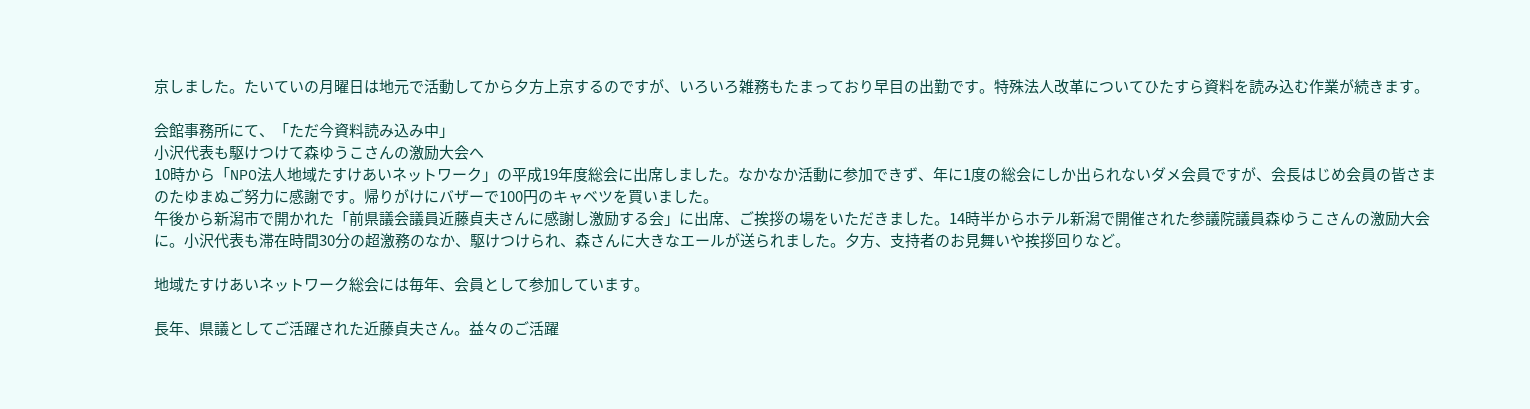京しました。たいていの月曜日は地元で活動してから夕方上京するのですが、いろいろ雑務もたまっており早目の出勤です。特殊法人改革についてひたすら資料を読み込む作業が続きます。

会館事務所にて、「ただ今資料読み込み中」
小沢代表も駆けつけて森ゆうこさんの激励大会へ
10時から「NPO法人地域たすけあいネットワーク」の平成19年度総会に出席しました。なかなか活動に参加できず、年に1度の総会にしか出られないダメ会員ですが、会長はじめ会員の皆さまのたゆまぬご努力に感謝です。帰りがけにバザーで100円のキャベツを買いました。
午後から新潟市で開かれた「前県議会議員近藤貞夫さんに感謝し激励する会」に出席、ご挨拶の場をいただきました。14時半からホテル新潟で開催された参議院議員森ゆうこさんの激励大会に。小沢代表も滞在時間30分の超激務のなか、駆けつけられ、森さんに大きなエールが送られました。夕方、支持者のお見舞いや挨拶回りなど。

地域たすけあいネットワーク総会には毎年、会員として参加しています。

長年、県議としてご活躍された近藤貞夫さん。益々のご活躍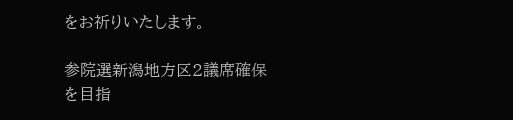をお祈りいたします。

参院選新潟地方区2議席確保を目指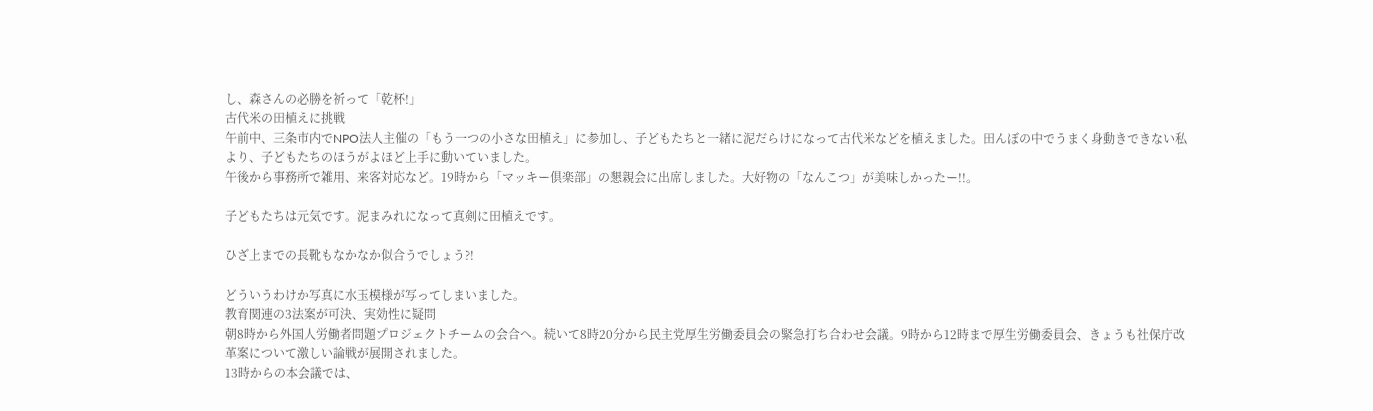し、森さんの必勝を祈って「乾杯!」
古代米の田植えに挑戦
午前中、三条市内でNPO法人主催の「もう一つの小さな田植え」に参加し、子どもたちと一緒に泥だらけになって古代米などを植えました。田んぼの中でうまく身動きできない私より、子どもたちのほうがよほど上手に動いていました。
午後から事務所で雑用、来客対応など。19時から「マッキー倶楽部」の懇親会に出席しました。大好物の「なんこつ」が美味しかったー!!。

子どもたちは元気です。泥まみれになって真剣に田植えです。

ひざ上までの長靴もなかなか似合うでしょう?!

どういうわけか写真に水玉模様が写ってしまいました。
教育関連の3法案が可決、実効性に疑問
朝8時から外国人労働者問題プロジェクトチームの会合へ。続いて8時20分から民主党厚生労働委員会の緊急打ち合わせ会議。9時から12時まで厚生労働委員会、きょうも社保庁改革案について激しい論戦が展開されました。
13時からの本会議では、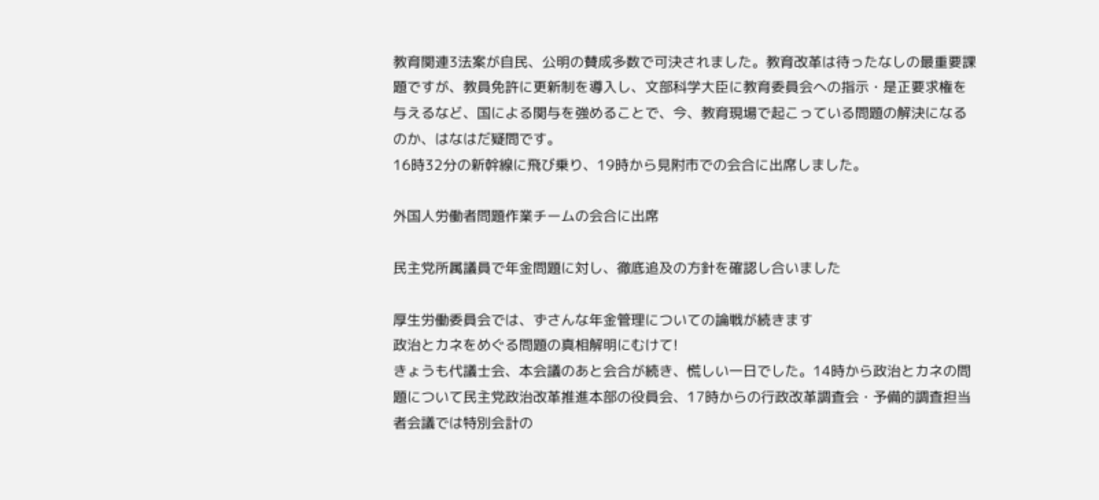教育関連3法案が自民、公明の賛成多数で可決されました。教育改革は待ったなしの最重要課題ですが、教員免許に更新制を導入し、文部科学大臣に教育委員会への指示・是正要求権を与えるなど、国による関与を強めることで、今、教育現場で起こっている問題の解決になるのか、はなはだ疑問です。
16時32分の新幹線に飛び乗り、19時から見附市での会合に出席しました。

外国人労働者問題作業チームの会合に出席

民主党所属議員で年金問題に対し、徹底追及の方針を確認し合いました

厚生労働委員会では、ずさんな年金管理についての論戦が続きます
政治とカネをめぐる問題の真相解明にむけて!
きょうも代議士会、本会議のあと会合が続き、慌しい一日でした。14時から政治とカネの問題について民主党政治改革推進本部の役員会、17時からの行政改革調査会・予備的調査担当者会議では特別会計の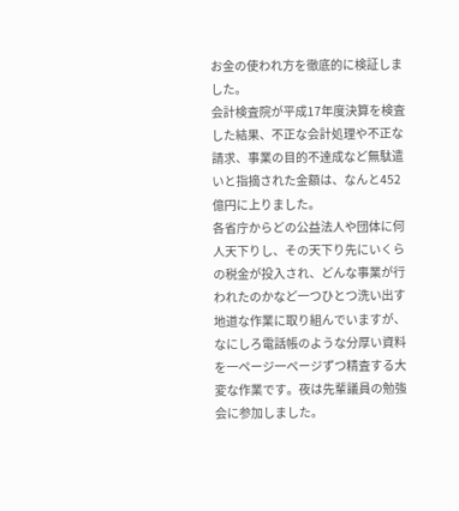お金の使われ方を徹底的に検証しました。
会計検査院が平成17年度決算を検査した結果、不正な会計処理や不正な請求、事業の目的不達成など無駄遣いと指摘された金額は、なんと452億円に上りました。
各省庁からどの公益法人や団体に何人天下りし、その天下り先にいくらの税金が投入され、どんな事業が行われたのかなど一つひとつ洗い出す地道な作業に取り組んでいますが、なにしろ電話帳のような分厚い資料を一ページ一ページずつ精査する大変な作業です。夜は先輩議員の勉強会に参加しました。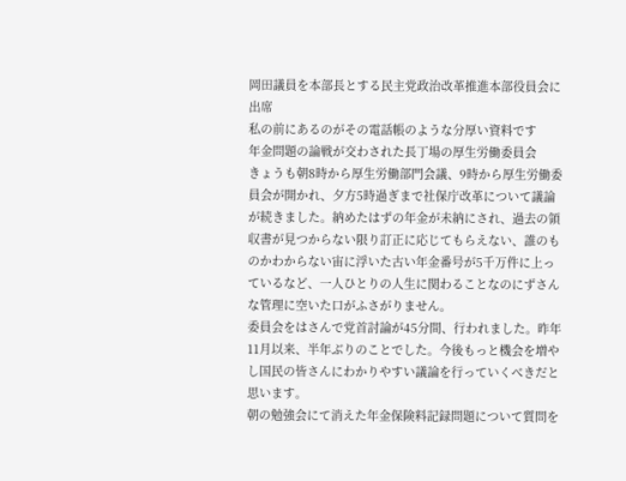岡田議員を本部長とする民主党政治改革推進本部役員会に出席
私の前にあるのがその電話帳のような分厚い資料です
年金問題の論戦が交わされた長丁場の厚生労働委員会
きょうも朝8時から厚生労働部門会議、9時から厚生労働委員会が開かれ、夕方5時過ぎまで社保庁改革について議論が続きました。納めたはずの年金が未納にされ、過去の領収書が見つからない限り訂正に応じてもらえない、誰のものかわからない宙に浮いた古い年金番号が5千万件に上っているなど、一人ひとりの人生に関わることなのにずさんな管理に空いた口がふさがりません。
委員会をはさんで党首討論が45分間、行われました。昨年11月以来、半年ぶりのことでした。今後もっと機会を増やし国民の皆さんにわかりやすい議論を行っていくべきだと思います。
朝の勉強会にて消えた年金保険料記録問題について質問を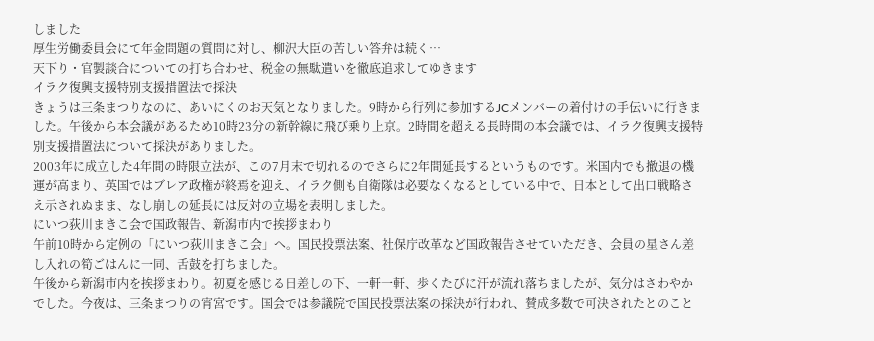しました
厚生労働委員会にて年金問題の質問に対し、柳沢大臣の苦しい答弁は続く…
天下り・官製談合についての打ち合わせ、税金の無駄遣いを徹底追求してゆきます
イラク復興支援特別支援措置法で採決
きょうは三条まつりなのに、あいにくのお天気となりました。9時から行列に参加するJCメンバーの着付けの手伝いに行きました。午後から本会議があるため10時23分の新幹線に飛び乗り上京。2時間を超える長時間の本会議では、イラク復興支援特別支援措置法について採決がありました。
2003年に成立した4年間の時限立法が、この7月末で切れるのでさらに2年間延長するというものです。米国内でも撤退の機運が高まり、英国ではブレア政権が終焉を迎え、イラク側も自衛隊は必要なくなるとしている中で、日本として出口戦略さえ示されぬまま、なし崩しの延長には反対の立場を表明しました。
にいつ荻川まきこ会で国政報告、新潟市内で挨拶まわり
午前10時から定例の「にいつ荻川まきこ会」へ。国民投票法案、社保庁改革など国政報告させていただき、会員の星さん差し入れの筍ごはんに一同、舌鼓を打ちました。
午後から新潟市内を挨拶まわり。初夏を感じる日差しの下、一軒一軒、歩くたびに汗が流れ落ちましたが、気分はさわやかでした。今夜は、三条まつりの宵宮です。国会では参議院で国民投票法案の採決が行われ、賛成多数で可決されたとのこと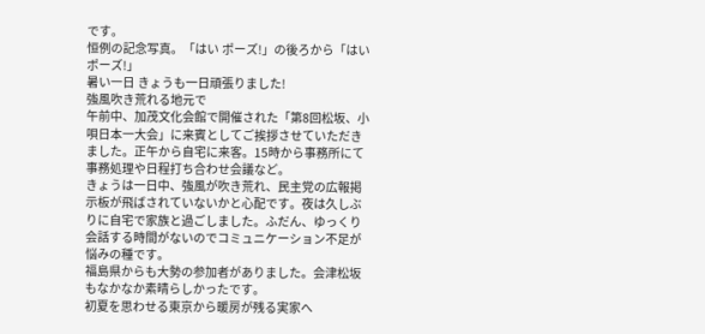です。
恒例の記念写真。「はい ポーズ!」の後ろから「はい ポーズ!」
暑い一日 きょうも一日頑張りました!
強風吹き荒れる地元で
午前中、加茂文化会館で開催された「第8回松坂、小唄日本一大会」に来賓としてご挨拶させていただきました。正午から自宅に来客。15時から事務所にて事務処理や日程打ち合わせ会議など。
きょうは一日中、強風が吹き荒れ、民主党の広報掲示板が飛ばされていないかと心配です。夜は久しぶりに自宅で家族と過ごしました。ふだん、ゆっくり会話する時間がないのでコミュニケーション不足が悩みの種です。
福島県からも大勢の参加者がありました。会津松坂もなかなか素晴らしかったです。
初夏を思わせる東京から暖房が残る実家へ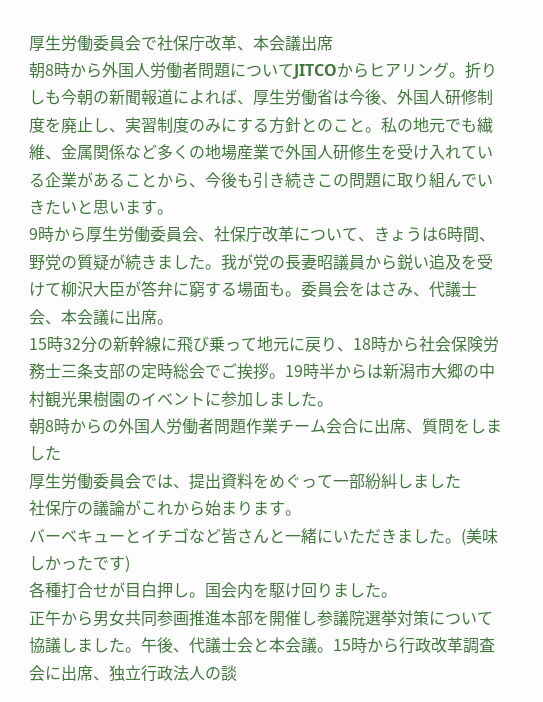厚生労働委員会で社保庁改革、本会議出席
朝8時から外国人労働者問題についてJITCOからヒアリング。折りしも今朝の新聞報道によれば、厚生労働省は今後、外国人研修制度を廃止し、実習制度のみにする方針とのこと。私の地元でも繊維、金属関係など多くの地場産業で外国人研修生を受け入れている企業があることから、今後も引き続きこの問題に取り組んでいきたいと思います。
9時から厚生労働委員会、社保庁改革について、きょうは6時間、野党の質疑が続きました。我が党の長妻昭議員から鋭い追及を受けて柳沢大臣が答弁に窮する場面も。委員会をはさみ、代議士会、本会議に出席。
15時32分の新幹線に飛び乗って地元に戻り、18時から社会保険労務士三条支部の定時総会でご挨拶。19時半からは新潟市大郷の中村観光果樹園のイベントに参加しました。
朝8時からの外国人労働者問題作業チーム会合に出席、質問をしました
厚生労働委員会では、提出資料をめぐって一部紛糾しました
社保庁の議論がこれから始まります。
バーベキューとイチゴなど皆さんと一緒にいただきました。(美味しかったです)
各種打合せが目白押し。国会内を駆け回りました。
正午から男女共同参画推進本部を開催し参議院選挙対策について協議しました。午後、代議士会と本会議。15時から行政改革調査会に出席、独立行政法人の談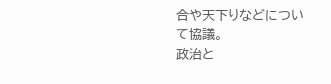合や天下りなどについて協議。
政治と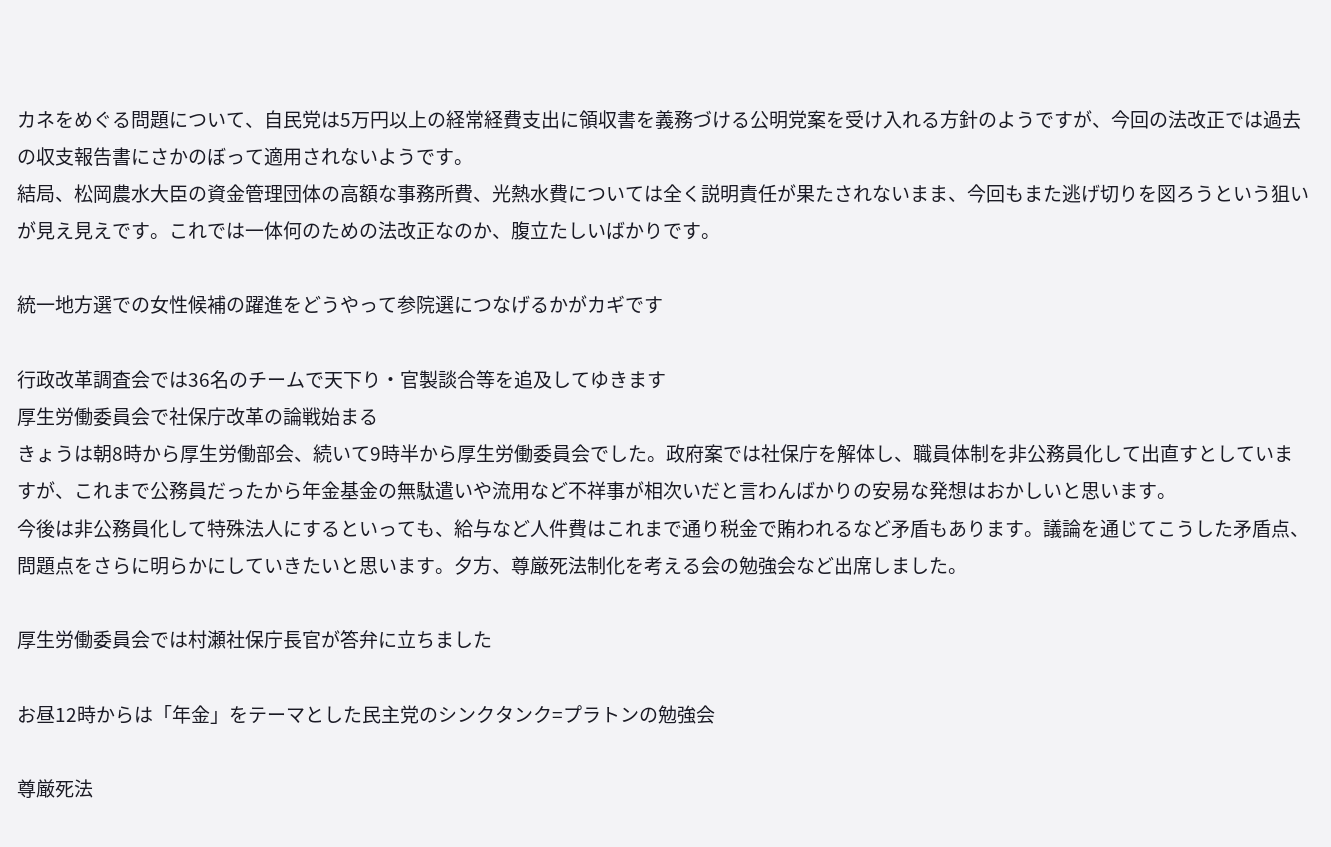カネをめぐる問題について、自民党は5万円以上の経常経費支出に領収書を義務づける公明党案を受け入れる方針のようですが、今回の法改正では過去の収支報告書にさかのぼって適用されないようです。
結局、松岡農水大臣の資金管理団体の高額な事務所費、光熱水費については全く説明責任が果たされないまま、今回もまた逃げ切りを図ろうという狙いが見え見えです。これでは一体何のための法改正なのか、腹立たしいばかりです。

統一地方選での女性候補の躍進をどうやって参院選につなげるかがカギです

行政改革調査会では36名のチームで天下り・官製談合等を追及してゆきます
厚生労働委員会で社保庁改革の論戦始まる
きょうは朝8時から厚生労働部会、続いて9時半から厚生労働委員会でした。政府案では社保庁を解体し、職員体制を非公務員化して出直すとしていますが、これまで公務員だったから年金基金の無駄遣いや流用など不祥事が相次いだと言わんばかりの安易な発想はおかしいと思います。
今後は非公務員化して特殊法人にするといっても、給与など人件費はこれまで通り税金で賄われるなど矛盾もあります。議論を通じてこうした矛盾点、問題点をさらに明らかにしていきたいと思います。夕方、尊厳死法制化を考える会の勉強会など出席しました。

厚生労働委員会では村瀬社保庁長官が答弁に立ちました

お昼12時からは「年金」をテーマとした民主党のシンクタンク=プラトンの勉強会

尊厳死法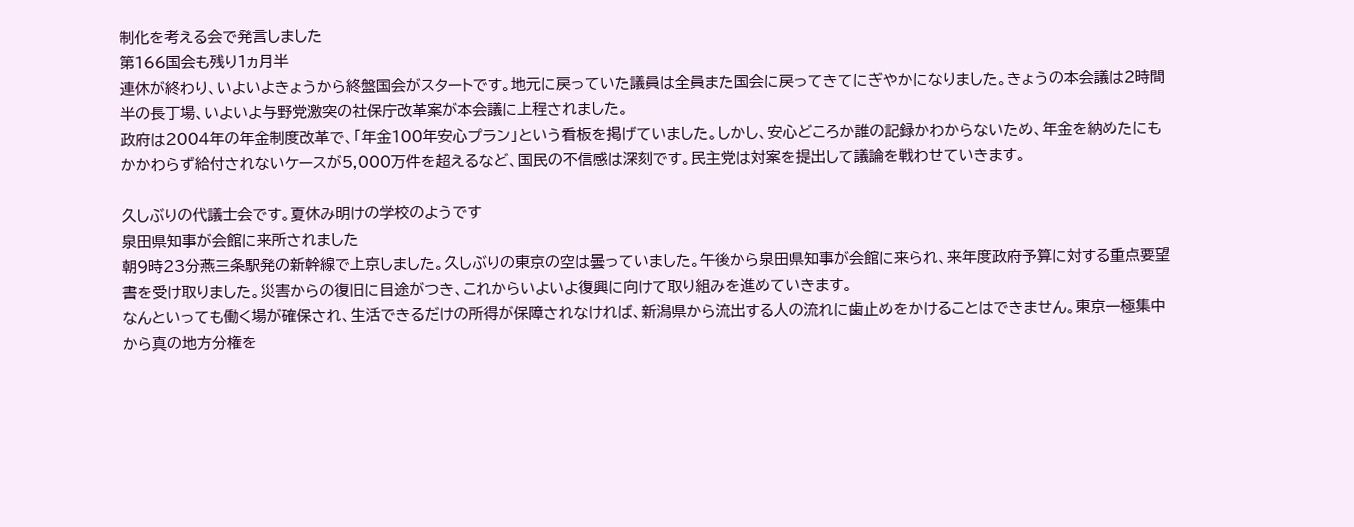制化を考える会で発言しました
第166国会も残り1ヵ月半
連休が終わり、いよいよきょうから終盤国会がスタートです。地元に戻っていた議員は全員また国会に戻ってきてにぎやかになりました。きょうの本会議は2時間半の長丁場、いよいよ与野党激突の社保庁改革案が本会議に上程されました。
政府は2004年の年金制度改革で、「年金100年安心プラン」という看板を掲げていました。しかし、安心どころか誰の記録かわからないため、年金を納めたにもかかわらず給付されないケースが5,000万件を超えるなど、国民の不信感は深刻です。民主党は対案を提出して議論を戦わせていきます。

久しぶりの代議士会です。夏休み明けの学校のようです
泉田県知事が会館に来所されました
朝9時23分燕三条駅発の新幹線で上京しました。久しぶりの東京の空は曇っていました。午後から泉田県知事が会館に来られ、来年度政府予算に対する重点要望書を受け取りました。災害からの復旧に目途がつき、これからいよいよ復興に向けて取り組みを進めていきます。
なんといっても働く場が確保され、生活できるだけの所得が保障されなければ、新潟県から流出する人の流れに歯止めをかけることはできません。東京一極集中から真の地方分権を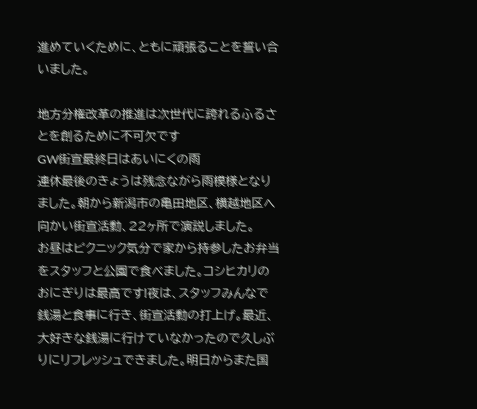進めていくために、ともに頑張ることを誓い合いました。

地方分権改革の推進は次世代に誇れるふるさとを創るために不可欠です
GW街宣最終日はあいにくの雨
連休最後のきょうは残念ながら雨模様となりました。朝から新潟市の亀田地区、横越地区へ向かい街宣活動、22ヶ所で演説しました。
お昼はピクニック気分で家から持参したお弁当をスタッフと公園で食べました。コシヒカリのおにぎりは最高です!夜は、スタッフみんなで銭湯と食事に行き、街宣活動の打上げ。最近、大好きな銭湯に行けていなかったので久しぶりにリフレッシュできました。明日からまた国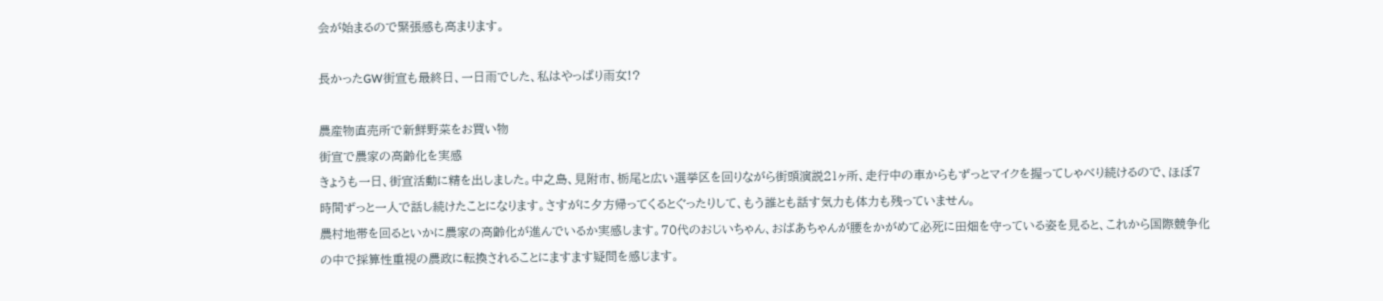会が始まるので緊張感も高まります。

長かったGW街宣も最終日、一日雨でした、私はやっぱり雨女!?

農産物直売所で新鮮野菜をお買い物
街宣で農家の高齢化を実感
きょうも一日、街宣活動に精を出しました。中之島、見附市、栃尾と広い選挙区を回りながら街頭演説21ヶ所、走行中の車からもずっとマイクを握ってしゃべり続けるので、ほぼ7時間ずっと一人で話し続けたことになります。さすがに夕方帰ってくるとぐったりして、もう誰とも話す気力も体力も残っていません。
農村地帯を回るといかに農家の高齢化が進んでいるか実感します。70代のおじいちゃん、おばあちゃんが腰をかがめて必死に田畑を守っている姿を見ると、これから国際競争化の中で採算性重視の農政に転換されることにますます疑問を感じます。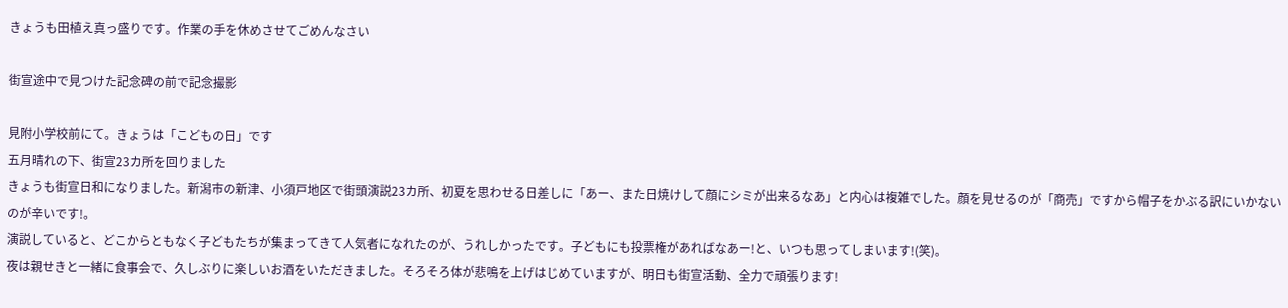きょうも田植え真っ盛りです。作業の手を休めさせてごめんなさい

街宣途中で見つけた記念碑の前で記念撮影

見附小学校前にて。きょうは「こどもの日」です
五月晴れの下、街宣23カ所を回りました
きょうも街宣日和になりました。新潟市の新津、小須戸地区で街頭演説23カ所、初夏を思わせる日差しに「あー、また日焼けして顔にシミが出来るなあ」と内心は複雑でした。顔を見せるのが「商売」ですから帽子をかぶる訳にいかないのが辛いです!。
演説していると、どこからともなく子どもたちが集まってきて人気者になれたのが、うれしかったです。子どもにも投票権があればなあー!と、いつも思ってしまいます!(笑)。
夜は親せきと一緒に食事会で、久しぶりに楽しいお酒をいただきました。そろそろ体が悲鳴を上げはじめていますが、明日も街宣活動、全力で頑張ります!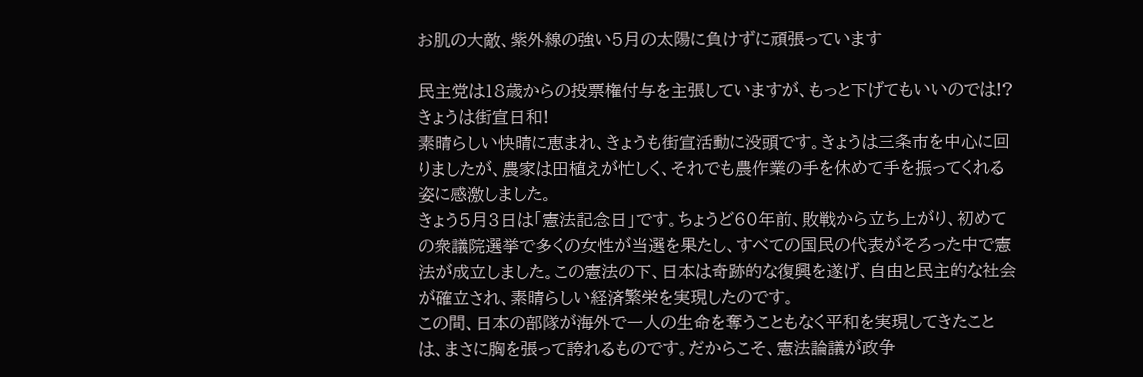お肌の大敵、紫外線の強い5月の太陽に負けずに頑張っています

民主党は18歳からの投票権付与を主張していますが、もっと下げてもいいのでは!?
きょうは街宣日和!
素晴らしい快晴に恵まれ、きょうも街宣活動に没頭です。きょうは三条市を中心に回りましたが、農家は田植えが忙しく、それでも農作業の手を休めて手を振ってくれる姿に感激しました。
きょう5月3日は「憲法記念日」です。ちょうど60年前、敗戦から立ち上がり、初めての衆議院選挙で多くの女性が当選を果たし、すべての国民の代表がそろった中で憲法が成立しました。この憲法の下、日本は奇跡的な復興を遂げ、自由と民主的な社会が確立され、素晴らしい経済繁栄を実現したのです。
この間、日本の部隊が海外で一人の生命を奪うこともなく平和を実現してきたことは、まさに胸を張って誇れるものです。だからこそ、憲法論議が政争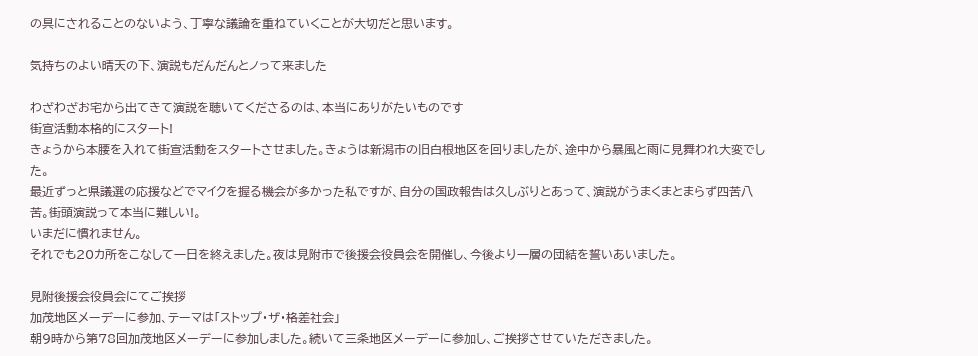の具にされることのないよう、丁寧な議論を重ねていくことが大切だと思います。

気持ちのよい晴天の下、演説もだんだんとノって来ました

わざわざお宅から出てきて演説を聴いてくださるのは、本当にありがたいものです
街宣活動本格的にスタート!
きょうから本腰を入れて街宣活動をスタートさせました。きょうは新潟市の旧白根地区を回りましたが、途中から暴風と雨に見舞われ大変でした。
最近ずっと県議選の応援などでマイクを握る機会が多かった私ですが、自分の国政報告は久しぶりとあって、演説がうまくまとまらず四苦八苦。街頭演説って本当に難しい!。
いまだに慣れません。
それでも20カ所をこなして一日を終えました。夜は見附市で後援会役員会を開催し、今後より一層の団結を誓いあいました。

見附後援会役員会にてご挨拶
加茂地区メーデーに参加、テーマは「ストップ・ザ・格差社会」
朝9時から第78回加茂地区メーデーに参加しました。続いて三条地区メーデーに参加し、ご挨拶させていただきました。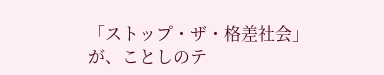「ストップ・ザ・格差社会」が、ことしのテ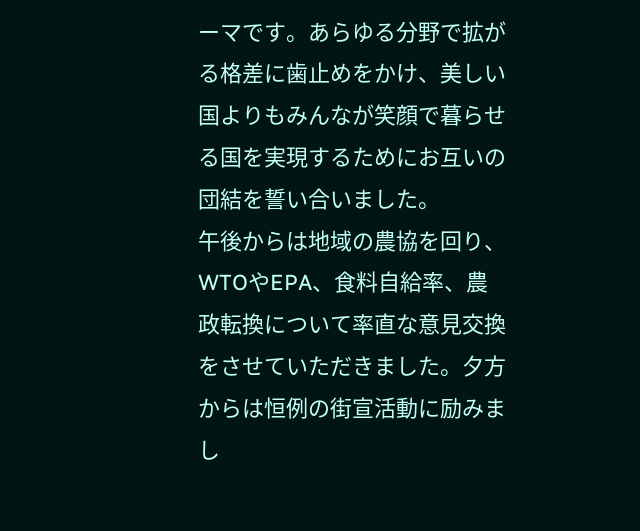ーマです。あらゆる分野で拡がる格差に歯止めをかけ、美しい国よりもみんなが笑顔で暮らせる国を実現するためにお互いの団結を誓い合いました。
午後からは地域の農協を回り、WTOやEPA、食料自給率、農政転換について率直な意見交換をさせていただきました。夕方からは恒例の街宣活動に励みまし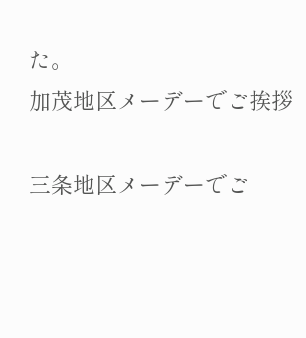た。
加茂地区メーデーでご挨拶

三条地区メーデーでご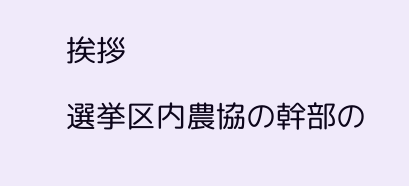挨拶

選挙区内農協の幹部の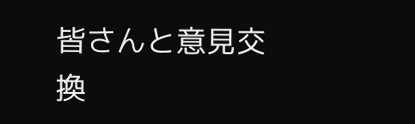皆さんと意見交換